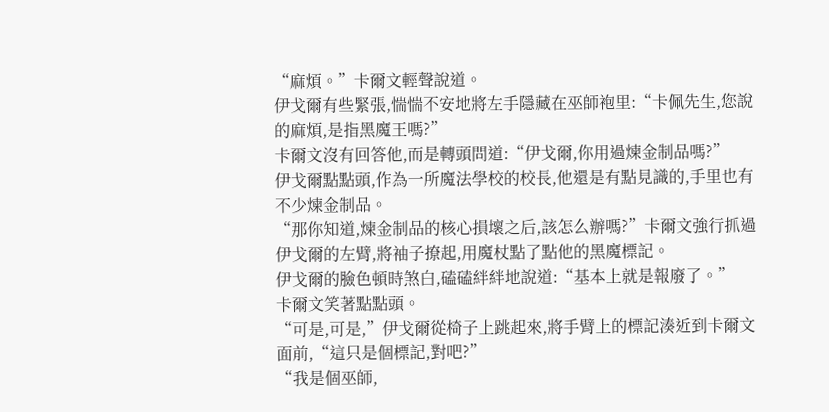“麻煩。”卡爾文輕聲說道。
伊戈爾有些緊張,惴惴不安地將左手隱藏在巫師袍里:“卡佩先生,您說的麻煩,是指黑魔王嗎?”
卡爾文沒有回答他,而是轉頭問道:“伊戈爾,你用過煉金制品嗎?”
伊戈爾點點頭,作為一所魔法學校的校長,他還是有點見識的,手里也有不少煉金制品。
“那你知道,煉金制品的核心損壞之后,該怎么辦嗎?”卡爾文強行抓過伊戈爾的左臂,將袖子撩起,用魔杖點了點他的黑魔標記。
伊戈爾的臉色頓時煞白,磕磕絆絆地說道:“基本上就是報廢了。”
卡爾文笑著點點頭。
“可是,可是,”伊戈爾從椅子上跳起來,將手臂上的標記湊近到卡爾文面前,“這只是個標記,對吧?”
“我是個巫師,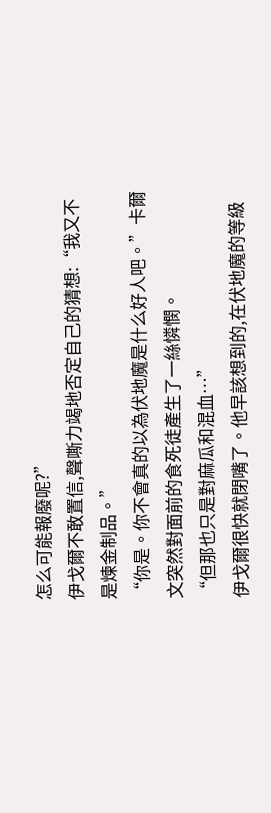怎么可能報廢呢?”
伊戈爾不敢置信,聲嘶力竭地否定自己的猜想:“我又不是煉金制品。”
“你是。你不會真的以為伏地魔是什么好人吧。”卡爾文突然對面前的食死徒產生了一絲憐憫。
“但那也只是對麻瓜和混血…”
伊戈爾很快就閉嘴了。他早該想到的,在伏地魔的等級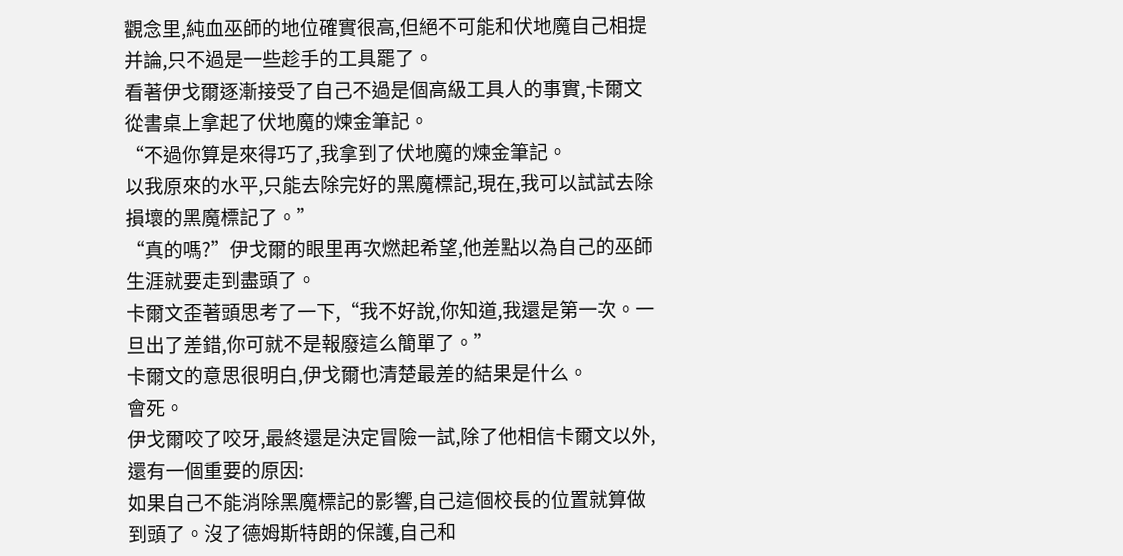觀念里,純血巫師的地位確實很高,但絕不可能和伏地魔自己相提并論,只不過是一些趁手的工具罷了。
看著伊戈爾逐漸接受了自己不過是個高級工具人的事實,卡爾文從書桌上拿起了伏地魔的煉金筆記。
“不過你算是來得巧了,我拿到了伏地魔的煉金筆記。
以我原來的水平,只能去除完好的黑魔標記,現在,我可以試試去除損壞的黑魔標記了。”
“真的嗎?”伊戈爾的眼里再次燃起希望,他差點以為自己的巫師生涯就要走到盡頭了。
卡爾文歪著頭思考了一下,“我不好說,你知道,我還是第一次。一旦出了差錯,你可就不是報廢這么簡單了。”
卡爾文的意思很明白,伊戈爾也清楚最差的結果是什么。
會死。
伊戈爾咬了咬牙,最終還是決定冒險一試,除了他相信卡爾文以外,還有一個重要的原因:
如果自己不能消除黑魔標記的影響,自己這個校長的位置就算做到頭了。沒了德姆斯特朗的保護,自己和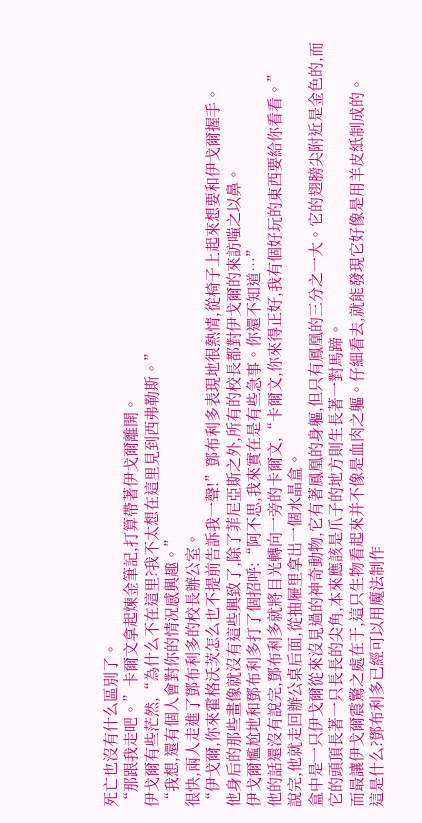死亡也沒有什么區別了。
“那跟我走吧。”卡爾文拿起煉金筆記,打算帶著伊戈爾離開。
伊戈爾有些茫然,“為什么不在這里?我不太想在這里見到西弗勒斯。”
“我想,還有個人會對你的情況感興趣。”
很快,兩人走進了鄧布利多的校長辦公室。
“伊戈爾,你來霍格沃茨怎么也不提前告訴我一聲!”鄧布利多表現地很熱情,從椅子上起來想要和伊戈爾握手。
他身后的那些畫像就沒有這些興致了,除了菲尼亞斯之外,所有的校長都對伊戈爾的來訪嗤之以鼻。
伊戈爾尷尬地和鄧布利多打了個招呼:“阿不思,我來實在是有些急事。你還不知道…”
他的話還沒有說完,鄧布利多就將目光轉向一旁的卡爾文,“卡爾文,你來得正好,我有個好玩的東西要給你看看。”
說完,他就走回辦公桌后面,從抽屜里拿出一個水晶盒。
盒中是一只伊戈爾從來沒見過的神奇動物,它有著鳳凰的身軀,但只有鳳凰的三分之一大。它的翅膀尖附近是金色的,而它的頭頂長著一只長長的尖角,本來應該是爪子的地方則生長著一對馬蹄。
而最讓伊戈爾震驚之處在于,這只生物看起來并不像是血肉之軀。仔細看去,就能發現它好像是用羊皮紙制成的。
這是什么?鄧布利多已經可以用魔法制作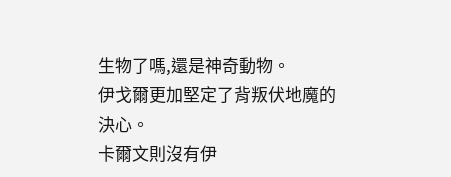生物了嗎,還是神奇動物。
伊戈爾更加堅定了背叛伏地魔的決心。
卡爾文則沒有伊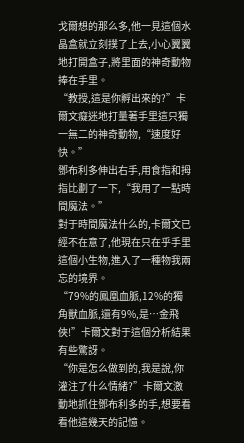戈爾想的那么多,他一見這個水晶盒就立刻撲了上去,小心翼翼地打開盒子,將里面的神奇動物捧在手里。
“教授,這是你孵出來的?”卡爾文癡迷地打量著手里這只獨一無二的神奇動物,“速度好快。”
鄧布利多伸出右手,用食指和拇指比劃了一下,“我用了一點時間魔法。”
對于時間魔法什么的,卡爾文已經不在意了,他現在只在乎手里這個小生物,進入了一種物我兩忘的境界。
“79%的鳳凰血脈,12%的獨角獸血脈,還有9%,是…金飛俠!”卡爾文對于這個分析結果有些驚訝。
“你是怎么做到的,我是說,你灌注了什么情緒?”卡爾文激動地抓住鄧布利多的手,想要看看他這幾天的記憶。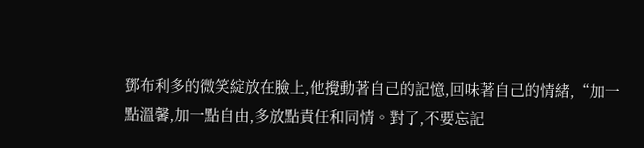鄧布利多的微笑綻放在臉上,他攪動著自己的記憶,回味著自己的情緒,“加一點溫馨,加一點自由,多放點責任和同情。對了,不要忘記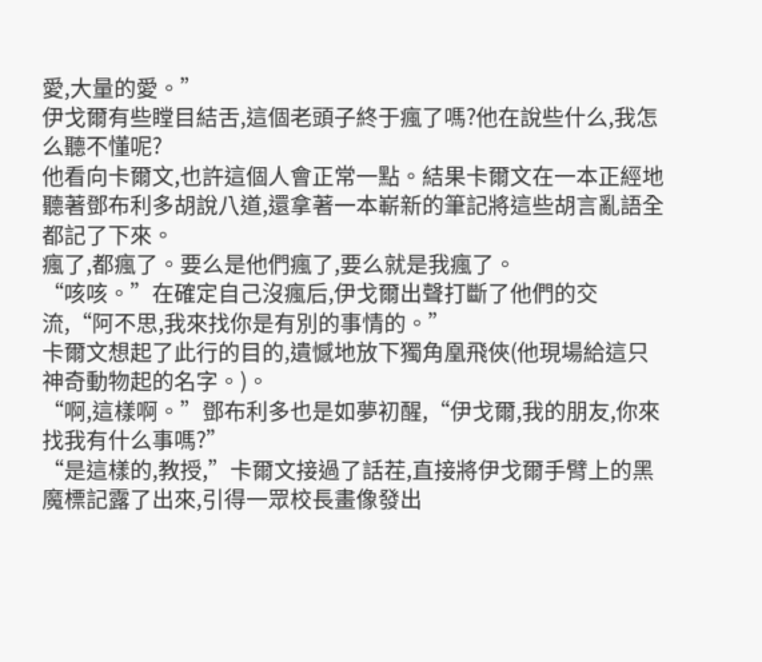愛,大量的愛。”
伊戈爾有些瞠目結舌,這個老頭子終于瘋了嗎?他在說些什么,我怎么聽不懂呢?
他看向卡爾文,也許這個人會正常一點。結果卡爾文在一本正經地聽著鄧布利多胡說八道,還拿著一本嶄新的筆記將這些胡言亂語全都記了下來。
瘋了,都瘋了。要么是他們瘋了,要么就是我瘋了。
“咳咳。”在確定自己沒瘋后,伊戈爾出聲打斷了他們的交流,“阿不思,我來找你是有別的事情的。”
卡爾文想起了此行的目的,遺憾地放下獨角凰飛俠(他現場給這只神奇動物起的名字。)。
“啊,這樣啊。”鄧布利多也是如夢初醒,“伊戈爾,我的朋友,你來找我有什么事嗎?”
“是這樣的,教授,”卡爾文接過了話茬,直接將伊戈爾手臂上的黑魔標記露了出來,引得一眾校長畫像發出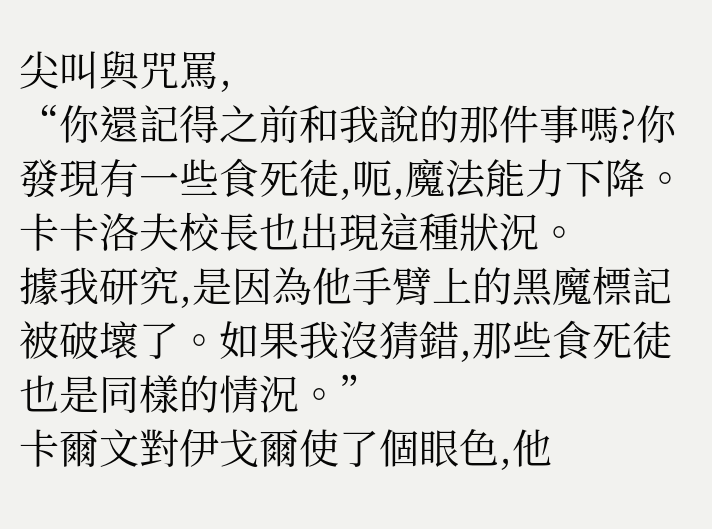尖叫與咒罵,
“你還記得之前和我說的那件事嗎?你發現有一些食死徒,呃,魔法能力下降。卡卡洛夫校長也出現這種狀況。
據我研究,是因為他手臂上的黑魔標記被破壞了。如果我沒猜錯,那些食死徒也是同樣的情況。”
卡爾文對伊戈爾使了個眼色,他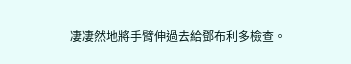凄凄然地將手臂伸過去給鄧布利多檢查。